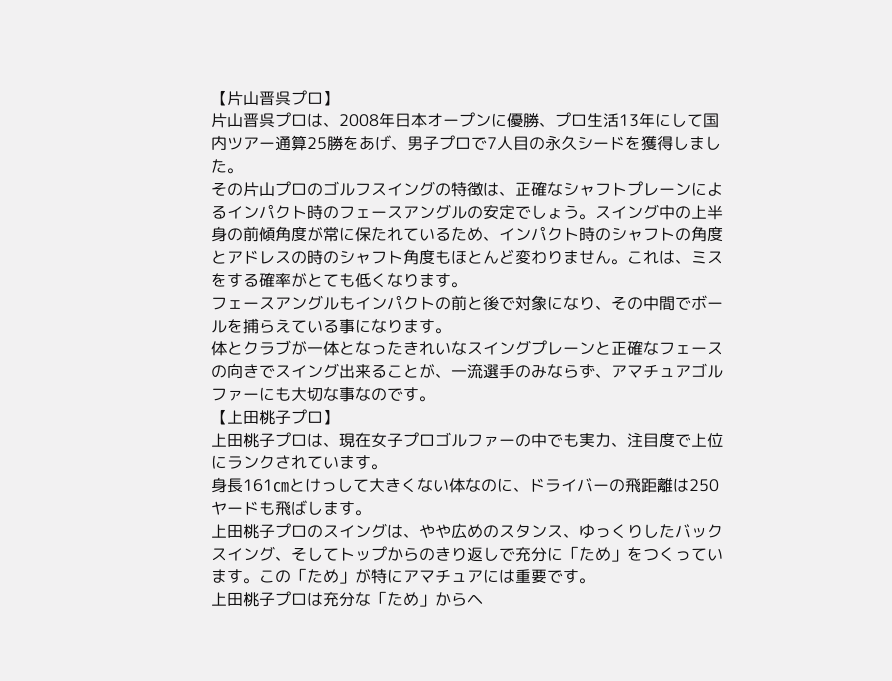【片山晋呉プロ】
片山晋呉プロは、2008年日本オープンに優勝、プロ生活13年にして国内ツアー通算25勝をあげ、男子プロで7人目の永久シードを獲得しました。
その片山プロのゴルフスイングの特徴は、正確なシャフトプレーンによるインパクト時のフェースアングルの安定でしょう。スイング中の上半身の前傾角度が常に保たれているため、インパクト時のシャフトの角度とアドレスの時のシャフト角度もほとんど変わりません。これは、ミスをする確率がとても低くなります。
フェースアングルもインパクトの前と後で対象になり、その中間でボールを捕らえている事になります。
体とクラブが一体となったきれいなスイングプレーンと正確なフェースの向きでスイング出来ることが、一流選手のみならず、アマチュアゴルファーにも大切な事なのです。
【上田桃子プロ】
上田桃子プロは、現在女子プロゴルファーの中でも実力、注目度で上位にランクされています。
身長161㎝とけっして大きくない体なのに、ドライバーの飛距離は250ヤードも飛ばします。
上田桃子プロのスイングは、やや広めのスタンス、ゆっくりしたバックスイング、そしてトップからのきり返しで充分に「ため」をつくっています。この「ため」が特にアマチュアには重要です。
上田桃子プロは充分な「ため」からヘ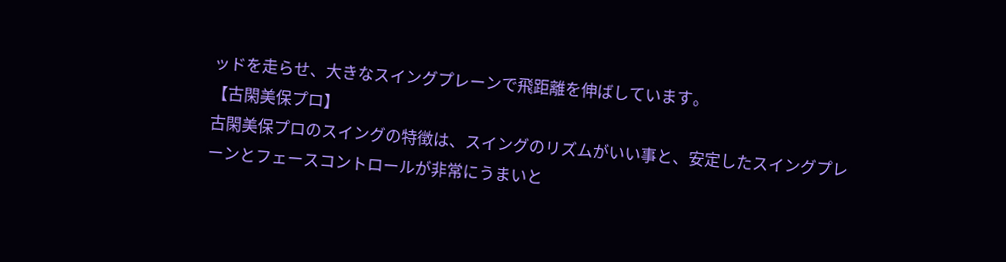ッドを走らせ、大きなスイングプレーンで飛距離を伸ばしています。
【古閑美保プロ】
古閑美保プロのスイングの特徴は、スイングのリズムがいい事と、安定したスイングプレーンとフェースコントロールが非常にうまいと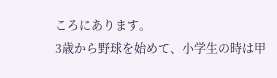ころにあります。
3歳から野球を始めて、小学生の時は甲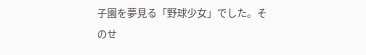子園を夢見る「野球少女」でした。そのせ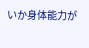いか身体能力が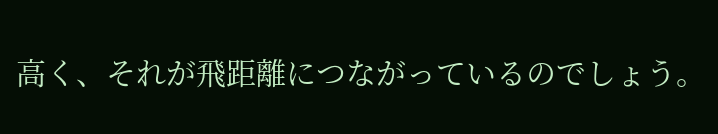高く、それが飛距離につながっているのでしょう。